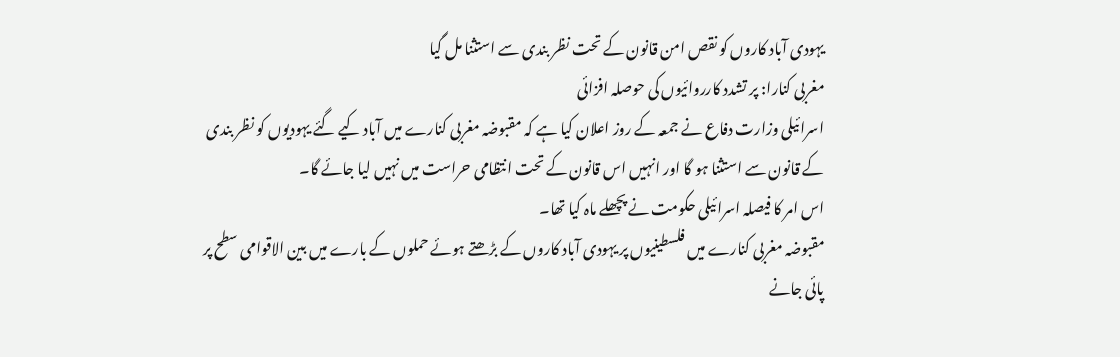یہودی آباد کاروں کو نقص امن قانون کے تحت نظر بندی سے استثنا مل گیا
مغربی کنارا: پر تشدد کارروائیوں کی حوصلہ افزائی
اسرائیلی وزارت دفاع نے جمعہ کے روز اعلان کیا ہے کہ مقبوضہ مغربی کنارے میں آباد کیے گئے یہودیوں کو نظر بندی کے قانون سے استثنا ہو گا اور انہیں اس قانون کے تحت انتظامی حراست میں نہیں لیا جائے گا۔
اس امر کا فیصلہ اسرائیلی حکومت نے پچھلے ماہ کیا تھا۔
مقبوضہ مغربی کنارے میں فلسطینیوں پر یہودی آباد کاروں کے بڑھتے ہوئے حملوں کے بارے میں بین الاقوامی سطح پر پائی جانے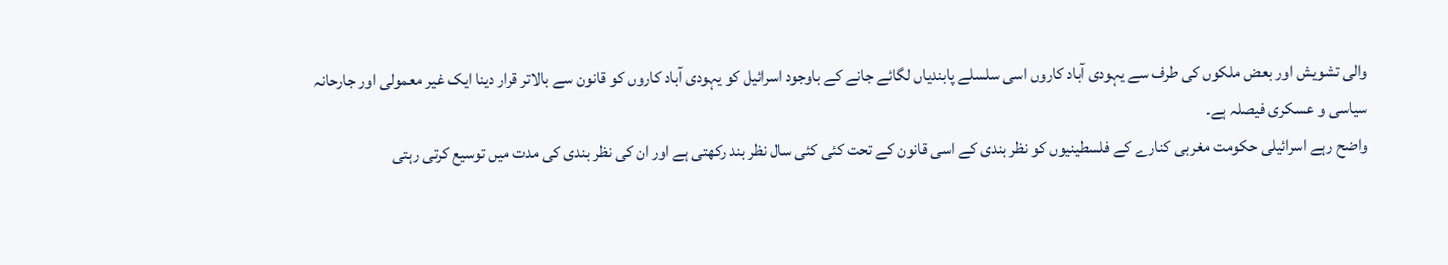والی تشویش اور بعض ملکوں کی طرف سے یہودی آباد کاروں اسی سلسلے پابندیاں لگائے جانے کے باوجود اسرائیل کو یہودی آباد کاروں کو قانون سے بالاتر قرار دینا ایک غیر معمولی اور جارحانہ سیاسی و عسکری فیصلہ ہے۔
واضح رہے اسرائیلی حکومت مغربی کنارے کے فلسطینیوں کو نظر بندی کے اسی قانون کے تحت کئی کئی سال نظر بند رکھتی ہے اور ان کی نظر بندی کی مدت میں توسیع کرتی رہتی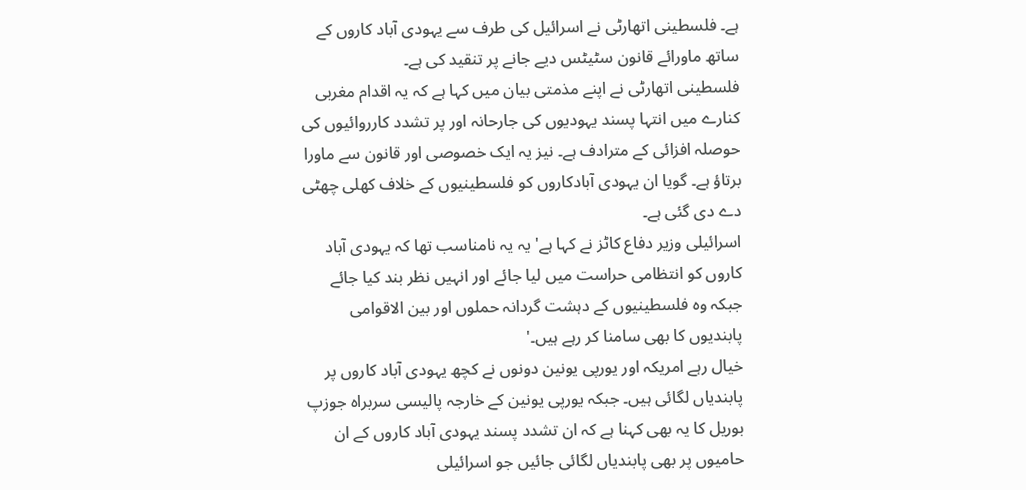ہے۔ فلسطینی اتھارٹی نے اسرائیل کی طرف سے یہودی آباد کاروں کے ساتھ ماورائے قانون سٹیٹس دیے جانے پر تنقید کی ہے۔
فلسطینی اتھارٹی نے اپنے مذمتی بیان میں کہا ہے کہ یہ اقدام مغربی کنارے میں انتہا پسند یہودیوں کی جارحانہ اور پر تشدد کارروائیوں کی حوصلہ افزائی کے مترادف ہے۔ نیز یہ ایک خصوصی اور قانون سے ماورا برتاؤ ہے۔ گویا ان یہودی آبادکاروں کو فلسطینیوں کے خلاف کھلی چھٹی دے دی گئی ہے۔
اسرائیلی وزیر دفاع کاٹز نے کہا ہے' یہ یہ نامناسب تھا کہ یہودی آباد کاروں کو انتظامی حراست میں لیا جائے اور انہیں نظر بند کیا جائے جبکہ وہ فلسطینیوں کے دہشت گردانہ حملوں اور بین الاقوامی پابندیوں کا بھی سامنا کر رہے ہیں۔'
خیال رہے امریکہ اور یورپی یونین دونوں نے کچھ یہودی آباد کاروں پر پابندیاں لگائی ہیں۔ جبکہ یورپی یونین کے خارجہ پالیسی سربراہ جوزپ بوریل کا یہ بھی کہنا ہے کہ ان تشدد پسند یہودی آباد کاروں کے ان حامیوں پر بھی پابندیاں لگائی جائیں جو اسرائیلی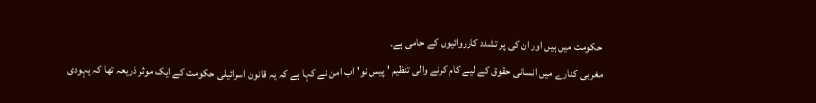حکومت میں ہیں اور ان کی پر تشدد کارروائیوں کے حامی ہے۔
مغربی کنارے میں انسانی حقوق کے لیے کام کرنے والی تنظیم ' پیس نو' اب امن نے کہا ہے کہ یہ قانون اسرائیلی حکومت کے ایک موثر ذریعہ تھا کہ یہودی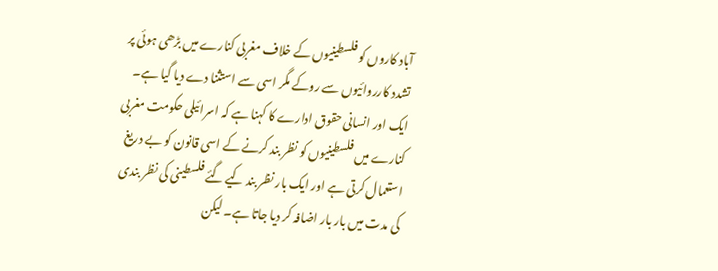آباد کاروں کو فلسطینیوں کے خلاف مغربی کنارے میں بڑھی ہوئی پر تشدد کارروائیوں سے روکے مگر اسی سے استثنا دے دیا گیا ہے۔
ایک اور انسانی حقوق ادارے کا کہنا ہے کہ اسرائیلی حکومت مغربی کنارے میں فلسطینیوں کو نظر بند کرنے کے اسی قانون کو بے دریغ استعمال کرتی ہے اور ایک بار نظر بند کیے گئے فلسطینی کی نظر بندی کی مدت میں بار بار اضافہ کر دیا جاتا ہے۔ لیکن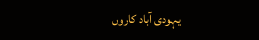یہودی آباد کاروں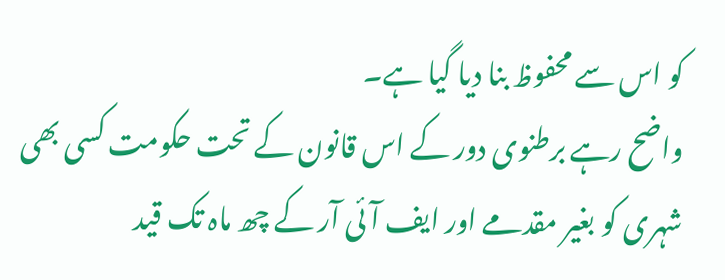کو اس سے محفوظ بنا دیا گیا ہے۔
واضح رہے برطنوی دور کے اس قانون کے تحت حکومت کسی بھی شہری کو بغیر مقدمے اور ایف آئی آر کے چھ ماہ تک قید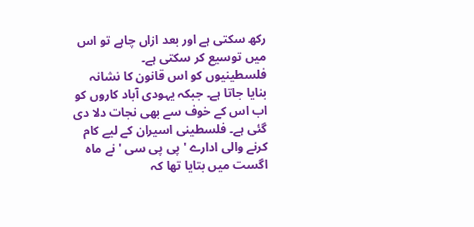رکھ سکتی ہے اور بعد ازاں چاہے تو اس میں توسیع کر سکتی ہے۔
فلسطینیوں کو اس قانون کا نشانہ بنایا جاتا ہے۔ جبکہ یہودی آباد کاروں کو اب اس کے خوف سے بھی نجات دلا دی گئی ہے۔ فلسطینی اسیران کے لیے کام کرنے والی ادارے ' پی پی سی ' نے ماہ اگست میں بتایا تھا کہ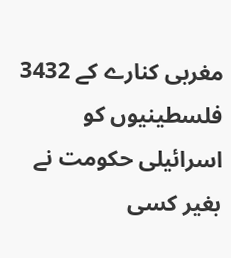مغربی کنارے کے 3432 فلسطینیوں کو اسرائیلی حکومت نے بغیر کسی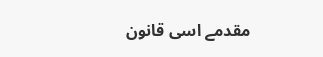مقدمے اسی قانون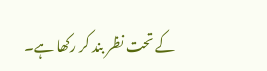کے تحت نظر بند کر رکھا ہے۔